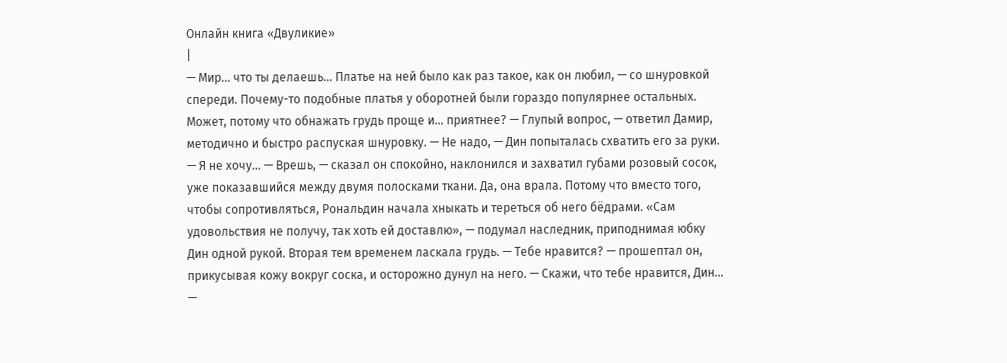Онлайн книга «Двуликие»
|
— Мир… что ты делаешь… Платье на ней было как раз такое, как он любил, — со шнуровкой спереди. Почему-то подобные платья у оборотней были гораздо популярнее остальных. Может, потому что обнажать грудь проще и… приятнее? — Глупый вопрос, — ответил Дамир, методично и быстро распуская шнуровку. — Не надо, — Дин попыталась схватить его за руки. — Я не хочу… — Врешь, — сказал он спокойно, наклонился и захватил губами розовый сосок, уже показавшийся между двумя полосками ткани. Да, она врала. Потому что вместо того, чтобы сопротивляться, Рональдин начала хныкать и тереться об него бёдрами. «Сам удовольствия не получу, так хоть ей доставлю», — подумал наследник, приподнимая юбку Дин одной рукой. Вторая тем временем ласкала грудь. — Тебе нравится? — прошептал он, прикусывая кожу вокруг соска, и осторожно дунул на него. — Скажи, что тебе нравится, Дин… —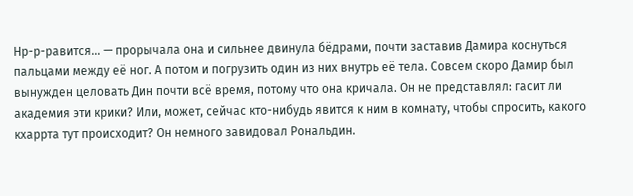Нр-р-равится… — прорычала она и сильнее двинула бёдрами, почти заставив Дамира коснуться пальцами между её ног. А потом и погрузить один из них внутрь её тела. Совсем скоро Дамир был вынужден целовать Дин почти всё время, потому что она кричала. Он не представлял: гасит ли академия эти крики? Или, может, сейчас кто-нибудь явится к ним в комнату, чтобы спросить, какого кхаррта тут происходит? Он немного завидовал Рональдин.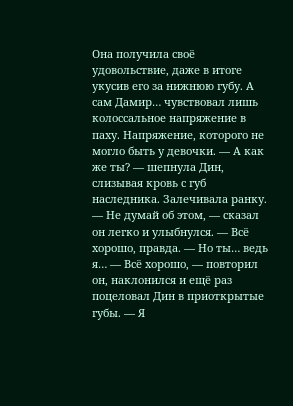Она получила своё удовольствие, даже в итоге укусив его за нижнюю губу. А сам Дамир… чувствовал лишь колоссальное напряжение в паху. Напряжение, которого не могло быть у девочки. — А как же ты? — шепнула Дин, слизывая кровь с губ наследника. Залечивала ранку. — Не думай об этом, — сказал он легко и улыбнулся. — Всё хорошо, правда. — Но ты… ведь я… — Всё хорошо, — повторил он, наклонился и ещё раз поцеловал Дин в приоткрытые губы. — Я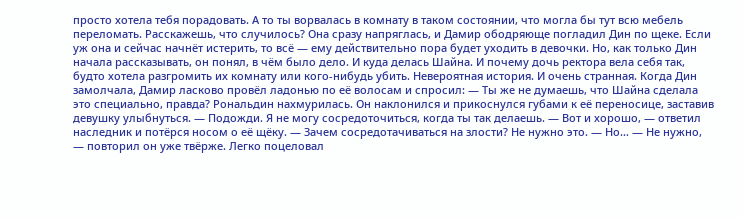просто хотела тебя порадовать. А то ты ворвалась в комнату в таком состоянии, что могла бы тут всю мебель переломать. Расскажешь, что случилось? Она сразу напряглась, и Дамир ободряюще погладил Дин по щеке. Если уж она и сейчас начнёт истерить, то всё — ему действительно пора будет уходить в девочки. Но, как только Дин начала рассказывать, он понял, в чём было дело. И куда делась Шайна. И почему дочь ректора вела себя так, будто хотела разгромить их комнату или кого-нибудь убить. Невероятная история. И очень странная. Когда Дин замолчала, Дамир ласково провёл ладонью по её волосам и спросил: — Ты же не думаешь, что Шайна сделала это специально, правда? Рональдин нахмурилась. Он наклонился и прикоснулся губами к её переносице, заставив девушку улыбнуться. — Подожди. Я не могу сосредоточиться, когда ты так делаешь. — Вот и хорошо, — ответил наследник и потёрся носом о её щёку. — Зачем сосредотачиваться на злости? Не нужно это. — Но… — Не нужно, — повторил он уже твёрже. Легко поцеловал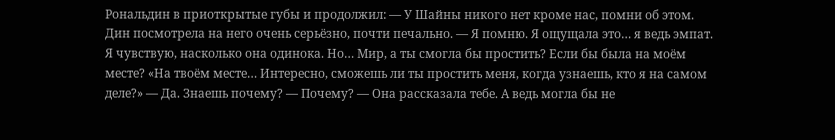Рональдин в приоткрытые губы и продолжил: — У Шайны никого нет кроме нас, помни об этом. Дин посмотрела на него очень серьёзно, почти печально. — Я помню. Я ощущала это… я ведь эмпат. Я чувствую, насколько она одинока. Но… Мир, а ты смогла бы простить? Если бы была на моём месте? «На твоём месте… Интересно, сможешь ли ты простить меня, когда узнаешь, кто я на самом деле?» — Да. Знаешь почему? — Почему? — Она рассказала тебе. А ведь могла бы не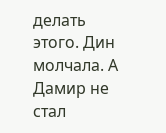делать этого. Дин молчала. А Дамир не стал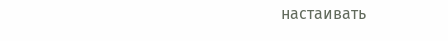настаивать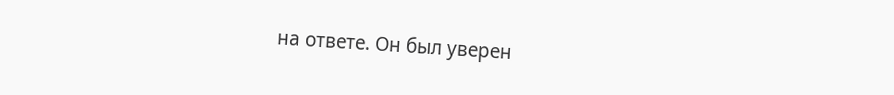на ответе. Он был уверен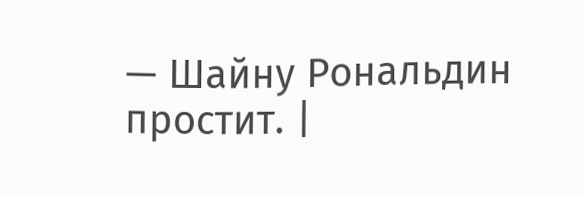— Шайну Рональдин простит. |